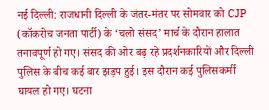नई दिल्ली: राजधानी दिल्ली के जंतर-मंतर पर सोमवार को CJP (कॉकरोच जनता पार्टी) के ‘चलो संसद’ मार्च के दौरान हालात तनावपूर्ण हो गए। संसद की ओर बढ़ रहे प्रदर्शनकारियों और दिल्ली पुलिस के बीच कई बार झड़प हुई। इस दौरान कई पुलिसकर्मी घायल हो गए। घटना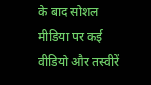के बाद सोशल मीडिया पर कई वीडियो और तस्वीरें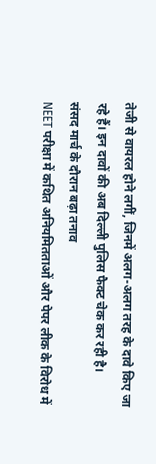तेजी से वायरल होने लगीं, जिनमें अलग-अलग तरह के दावे किए जा रहे हैं। इन दावों की अब दिल्ली पुलिस फैक्ट चेक कर रही है।
संसद मार्च के दौरान बढ़ा तनाव
NEET परीक्षा में कथित अनियमितताओं और पेपर लीक के विरोध में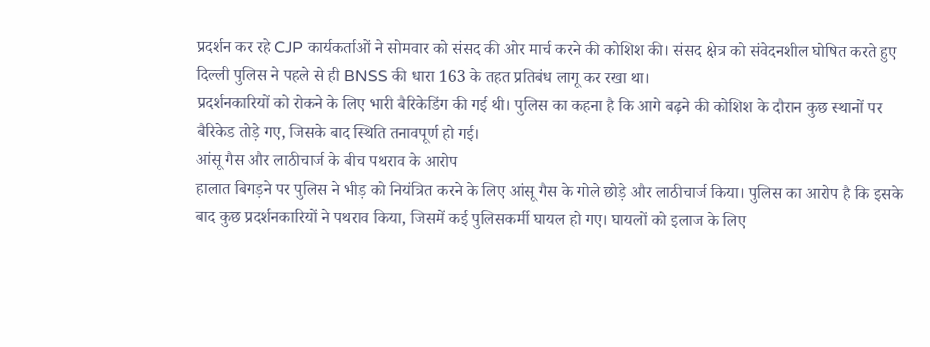प्रदर्शन कर रहे CJP कार्यकर्ताओं ने सोमवार को संसद की ओर मार्च करने की कोशिश की। संसद क्षेत्र को संवेदनशील घोषित करते हुए दिल्ली पुलिस ने पहले से ही BNSS की धारा 163 के तहत प्रतिबंध लागू कर रखा था।
प्रदर्शनकारियों को रोकने के लिए भारी बैरिकेडिंग की गई थी। पुलिस का कहना है कि आगे बढ़ने की कोशिश के दौरान कुछ स्थानों पर बैरिकेड तोड़े गए, जिसके बाद स्थिति तनावपूर्ण हो गई।
आंसू गैस और लाठीचार्ज के बीच पथराव के आरोप
हालात बिगड़ने पर पुलिस ने भीड़ को नियंत्रित करने के लिए आंसू गैस के गोले छोड़े और लाठीचार्ज किया। पुलिस का आरोप है कि इसके बाद कुछ प्रदर्शनकारियों ने पथराव किया, जिसमें कई पुलिसकर्मी घायल हो गए। घायलों को इलाज के लिए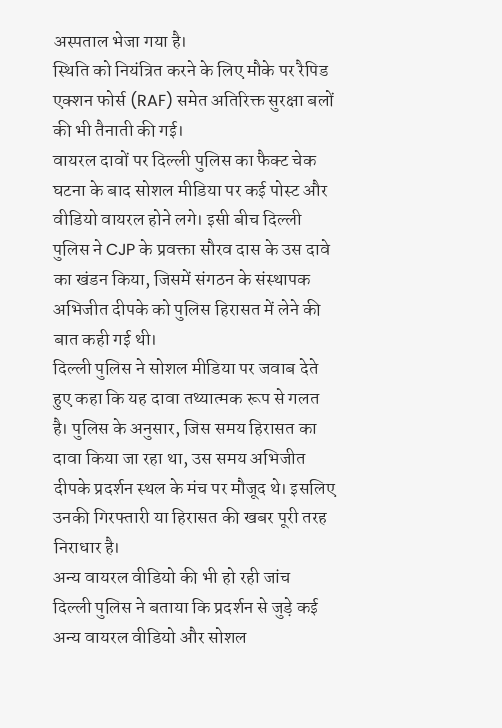अस्पताल भेजा गया है।
स्थिति को नियंत्रित करने के लिए मौके पर रैपिड एक्शन फोर्स (RAF) समेत अतिरिक्त सुरक्षा बलों की भी तैनाती की गई।
वायरल दावों पर दिल्ली पुलिस का फैक्ट चेक
घटना के बाद सोशल मीडिया पर कई पोस्ट और वीडियो वायरल होने लगे। इसी बीच दिल्ली पुलिस ने CJP के प्रवक्ता सौरव दास के उस दावे का खंडन किया, जिसमें संगठन के संस्थापक अभिजीत दीपके को पुलिस हिरासत में लेने की बात कही गई थी।
दिल्ली पुलिस ने सोशल मीडिया पर जवाब देते हुए कहा कि यह दावा तथ्यात्मक रूप से गलत है। पुलिस के अनुसार, जिस समय हिरासत का दावा किया जा रहा था, उस समय अभिजीत दीपके प्रदर्शन स्थल के मंच पर मौजूद थे। इसलिए उनकी गिरफ्तारी या हिरासत की खबर पूरी तरह निराधार है।
अन्य वायरल वीडियो की भी हो रही जांच
दिल्ली पुलिस ने बताया कि प्रदर्शन से जुड़े कई अन्य वायरल वीडियो और सोशल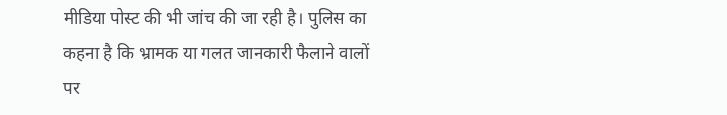मीडिया पोस्ट की भी जांच की जा रही है। पुलिस का कहना है कि भ्रामक या गलत जानकारी फैलाने वालों पर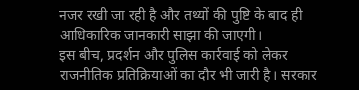नजर रखी जा रही है और तथ्यों की पुष्टि के बाद ही आधिकारिक जानकारी साझा की जाएगी।
इस बीच, प्रदर्शन और पुलिस कार्रवाई को लेकर राजनीतिक प्रतिक्रियाओं का दौर भी जारी है। सरकार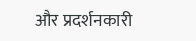और प्रदर्शनकारी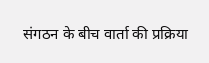संगठन के बीच वार्ता की प्रक्रिया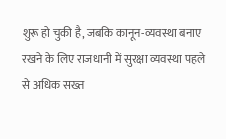शुरू हो चुकी है, जबकि कानून-व्यवस्था बनाए रखने के लिए राजधानी में सुरक्षा व्यवस्था पहले से अधिक सख्त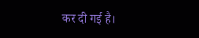कर दी गई है।